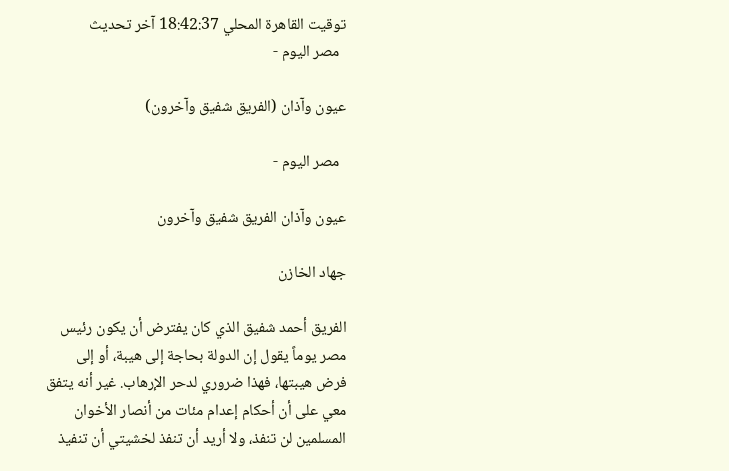توقيت القاهرة المحلي 18:42:37 آخر تحديث
  مصر اليوم -

عيون وآذان (الفريق شفيق وآخرون)

  مصر اليوم -

عيون وآذان الفريق شفيق وآخرون

جهاد الخازن

الفريق أحمد شفيق الذي كان يفترض أن يكون رئيس مصر يوماً يقول إن الدولة بحاجة إلى هيبة، أو إلى فرض هيبتها، فهذا ضروري لدحر الإرهاب. غير أنه يتفق معي على أن أحكام إعدام مئات من أنصار الأخوان المسلمين لن تنفذ، ولا أريد أن تنفذ لخشيتي أن تنفيذ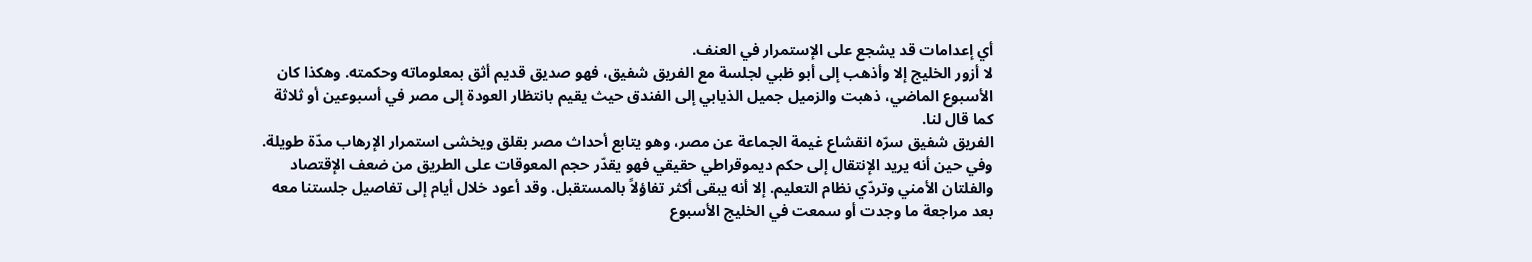أي إعدامات قد يشجع على الإستمرار في العنف.
لا أزور الخليج إلا وأذهب إلى أبو ظبي لجلسة مع الفريق شفيق، فهو صديق قديم أثق بمعلوماته وحكمته. وهكذا كان الأسبوع الماضي، ذهبت والزميل جميل الذيابي إلى الفندق حيث يقيم بانتظار العودة إلى مصر في أسبوعين أو ثلاثة كما قال لنا.
الفريق شفيق سرّه انقشاع غيمة الجماعة عن مصر، وهو يتابع أحداث مصر بقلق ويخشى استمرار الإرهاب مدّة طويلة. وفي حين أنه يريد الإنتقال إلى حكم ديموقراطي حقيقي فهو يقدّر حجم المعوقات على الطريق من ضعف الإقتصاد والفلتان الأمني وتردّي نظام التعليم. إلا أنه يبقى أكثر تفاؤلاً بالمستقبل. وقد أعود خلال أيام إلى تفاصيل جلستنا معه بعد مراجعة ما وجدت أو سمعت في الخليج الأسبوع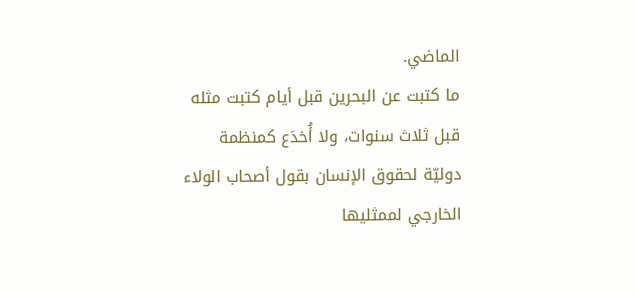الماضي.
ما كتبت عن البحرين قبل أيام كتبت مثله قبل ثلاث سنوات، ولا أُخدَع كمنظمة دوليّة لحقوق الإنسان بقول أصحاب الولاء الخارجي لممثليها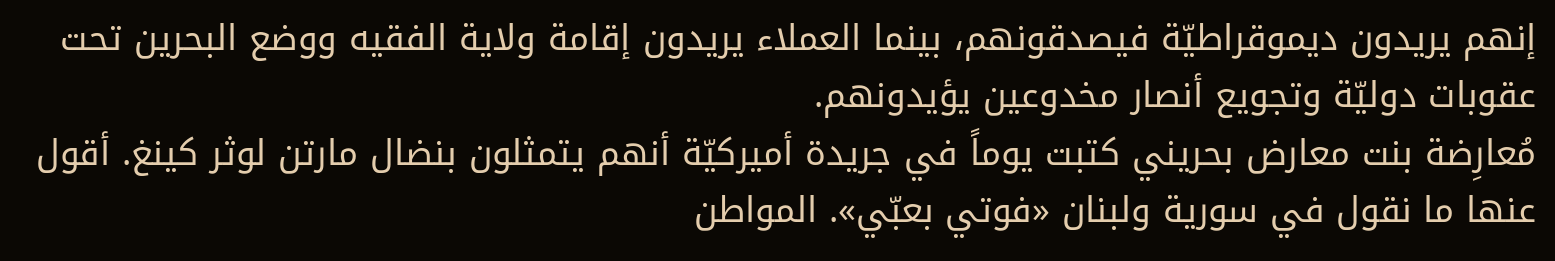إنهم يريدون ديموقراطيّة فيصدقونهم، بينما العملاء يريدون إقامة ولاية الفقيه ووضع البحرين تحت عقوبات دوليّة وتجويع أنصار مخدوعين يؤيدونهم.
مُعارِضة بنت معارض بحريني كتبت يوماً في جريدة أميركيّة أنهم يتمثلون بنضال مارتن لوثر كينغ. أقول عنها ما نقول في سورية ولبنان «فوتي بعبّي». المواطن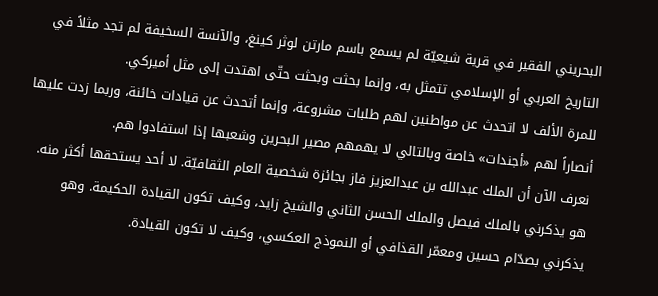البحريني الفقير في قرية شيعيّة لم يسمع باسم مارتن لوثر كينغ، والآنسة السخيفة لم تجد مثلاً في التاريخ العربي أو الإسلامي تتمثل به، وإنما بحثت وبحثت حتّى اهتدت إلى مثل أميركي.
للمرة الألف لا اتحدث عن مواطنين لهم طلبات مشروعة، وإنما أتحدث عن قيادات خائنة، وربما زدت عليها أنصاراً لهم «أجندات» خاصة وبالتالي لا يهمهم مصير البحرين وشعبها إذا استفادوا هم.
نعرف الآن أن الملك عبدالله بن عبدالعزيز فاز بجائزة شخصية العام الثقافيّة. لا أحد يستحقها أكثر منه. هو يذكرني بالملك فيصل والملك الحسن الثاني والشيخ زايد، وكيف تكون القيادة الحكيمة. وهو يذكرني بصدّام حسين ومعمّر القذافي أو النموذج العكسي، وكيف لا تكون القيادة.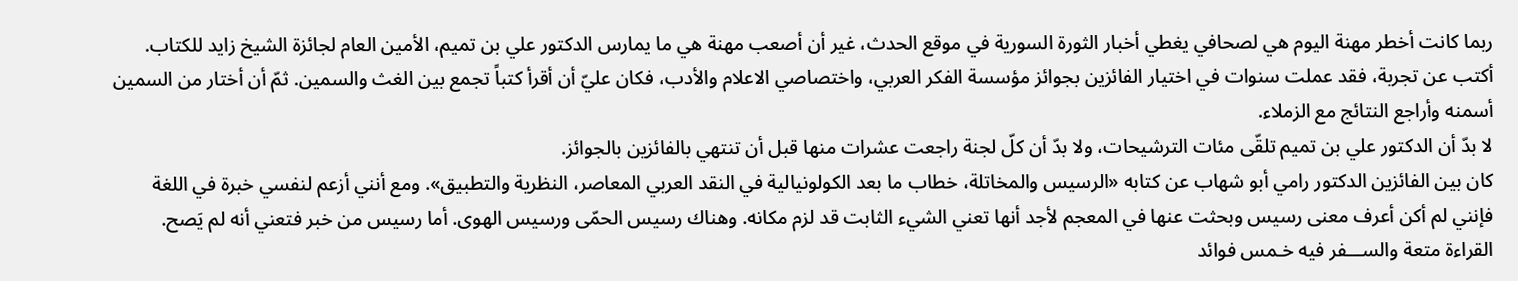ربما كانت أخطر مهنة اليوم هي لصحافي يغطي أخبار الثورة السورية في موقع الحدث، غير أن أصعب مهنة هي ما يمارس الدكتور علي بن تميم، الأمين العام لجائزة الشيخ زايد للكتاب. أكتب عن تجربة، فقد عملت سنوات في اختيار الفائزين بجوائز مؤسسة الفكر العربي، واختصاصي الاعلام والأدب، فكان عليّ أن أقرأ كتباً تجمع بين الغث والسمين. ثمّ أن أختار من السمين أسمنه وأراجع النتائج مع الزملاء.
لا بدّ أن الدكتور علي بن تميم تلقّى مئات الترشيحات، ولا بدّ أن كلّ لجنة راجعت عشرات منها قبل أن تنتهي بالفائزين بالجوائز.
كان بين الفائزين الدكتور رامي أبو شهاب عن كتابه «الرسيس والمخاتلة، خطاب ما بعد الكولونيالية في النقد العربي المعاصر، النظرية والتطبيق». ومع أنني أزعم لنفسي خبرة في اللغة فإنني لم أكن أعرف معنى رسيس وبحثت عنها في المعجم لأجد أنها تعني الشيء الثابت قد لزم مكانه. وهناك رسيس الحمّى ورسيس الهوى. أما رسيس من خبر فتعني أنه لم يَصح.
القراءة متعة والســـفر فيه خـمس فوائد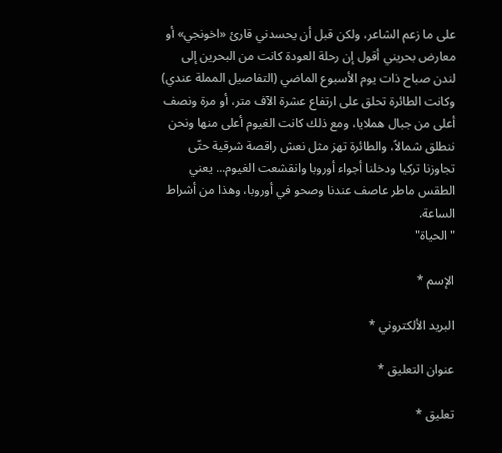على ما زعم الشاعر، ولكن قبل أن يحسدني قارئ «اخونجي» أو معارض بحريني أقول إن رحلة العودة كانت من البحرين إلى لندن صباح ذات يوم الأسبوع الماضي (التفاصيل المملة عندي) وكانت الطائرة تحلق على ارتفاع عشرة الآف متر، أو مرة ونصف أعلى من جبال هملايا، ومع ذلك كانت الغيوم أعلى منها ونحن ننطلق شمالاً، والطائرة تهز مثل نعش راقصة شرقية حتّى تجاوزنا تركيا ودخلنا أجواء أوروبا وانقشعت الغيوم... يعني الطقس ماطر عاصف عندنا وصحو في أوروبا، وهذا من أشراط الساعة.
"الحياة"

الإسم *

البريد الألكتروني *

عنوان التعليق *

تعليق *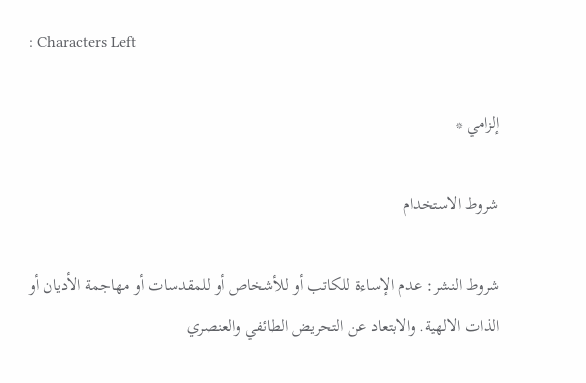: Characters Left

إلزامي *

شروط الاستخدام

شروط النشر: عدم الإساءة للكاتب أو للأشخاص أو للمقدسات أو مهاجمة الأديان أو الذات الالهية. والابتعاد عن التحريض الطائفي والعنصري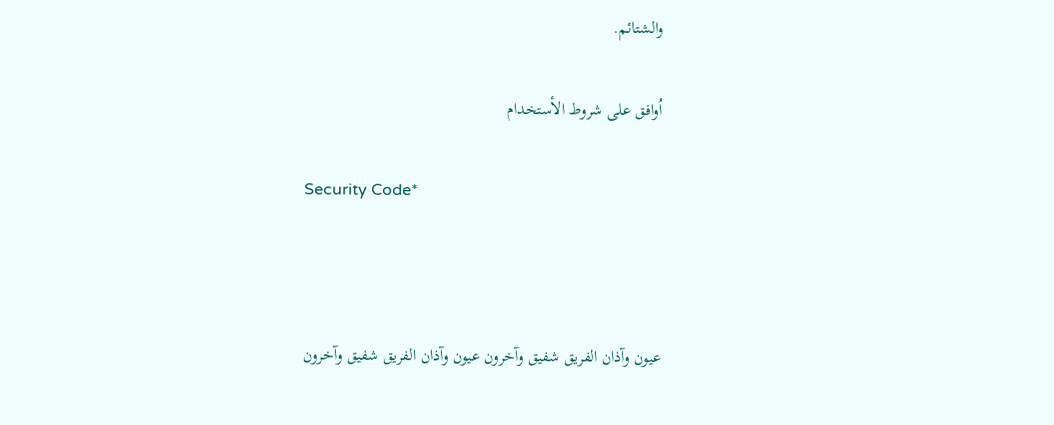والشتائم.

اُوافق على شروط الأستخدام

Security Code*



عيون وآذان الفريق شفيق وآخرون عيون وآذان الفريق شفيق وآخرون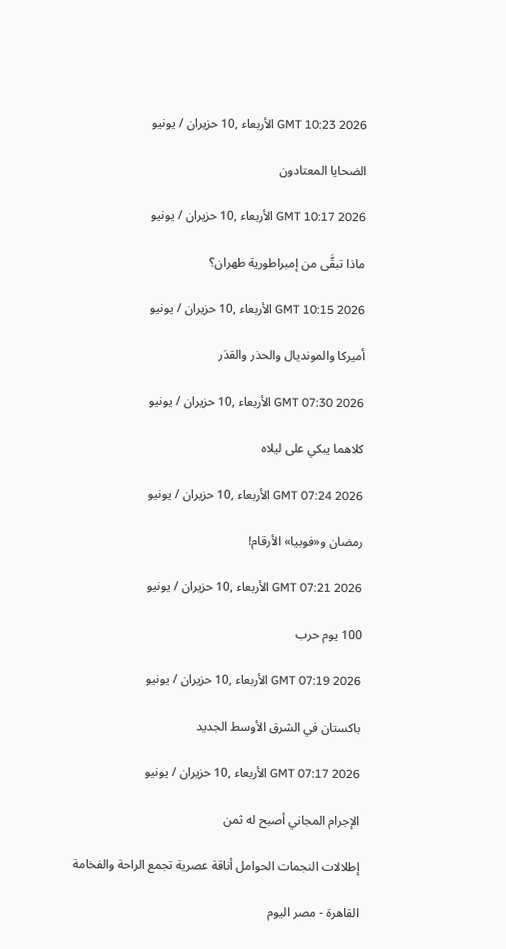GMT 10:23 2026 الأربعاء ,10 حزيران / يونيو

الضحايا المعتادون

GMT 10:17 2026 الأربعاء ,10 حزيران / يونيو

ماذا تبقَّى من إمبراطورية طهران؟

GMT 10:15 2026 الأربعاء ,10 حزيران / يونيو

أميركا والمونديال والحذر والقدَر

GMT 07:30 2026 الأربعاء ,10 حزيران / يونيو

كلاهما يبكي على ليلاه

GMT 07:24 2026 الأربعاء ,10 حزيران / يونيو

رمضان و«فوبيا» الأرقام!

GMT 07:21 2026 الأربعاء ,10 حزيران / يونيو

100 يوم حرب

GMT 07:19 2026 الأربعاء ,10 حزيران / يونيو

باكستان في الشرق الأوسط الجديد

GMT 07:17 2026 الأربعاء ,10 حزيران / يونيو

الإجرام المجاني أصبح له ثمن

إطلالات النجمات الحوامل أناقة عصرية تجمع الراحة والفخامة

القاهرة - مصر اليوم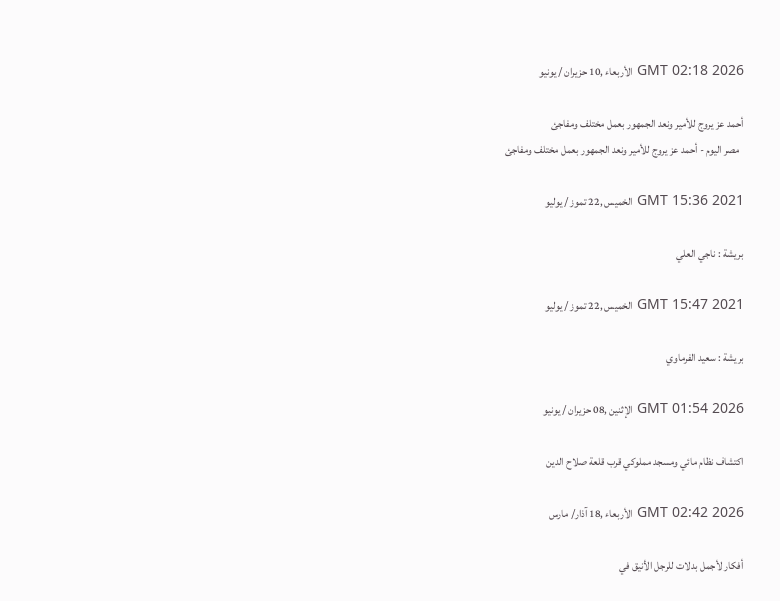GMT 02:18 2026 الأربعاء ,10 حزيران / يونيو

أحمد عز يروج للأمير ونعد الجمهور بعمل مختلف ومفاجئ
  مصر اليوم - أحمد عز يروج للأمير ونعد الجمهور بعمل مختلف ومفاجئ

GMT 15:36 2021 الخميس ,22 تموز / يوليو

بريشة : ناجي العلي

GMT 15:47 2021 الخميس ,22 تموز / يوليو

بريشة : سعيد الفرماوي

GMT 01:54 2026 الإثنين ,08 حزيران / يونيو

اكتشاف نظام مائي ومسجد مملوكي قرب قلعة صلاح الدين

GMT 02:42 2026 الأربعاء ,18 آذار/ مارس

أفكار لأجمل بدلات للرجل الأنيق في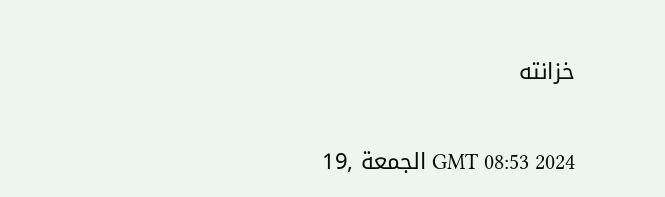خزانته

GMT 08:53 2024 الجمعة ,19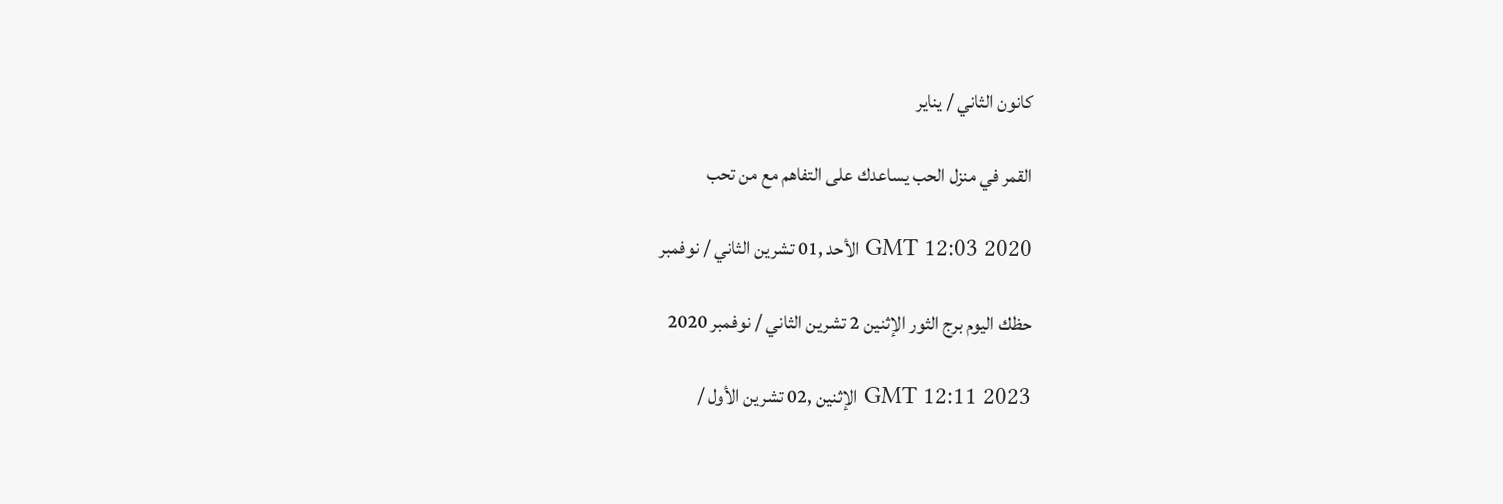كانون الثاني / يناير

القمر في منزل الحب يساعدك على التفاهم مع من تحب

GMT 12:03 2020 الأحد ,01 تشرين الثاني / نوفمبر

حظك اليوم برج الثور الإثنين 2 تشرين الثاني / نوفمبر 2020

GMT 12:11 2023 الإثنين ,02 تشرين الأول /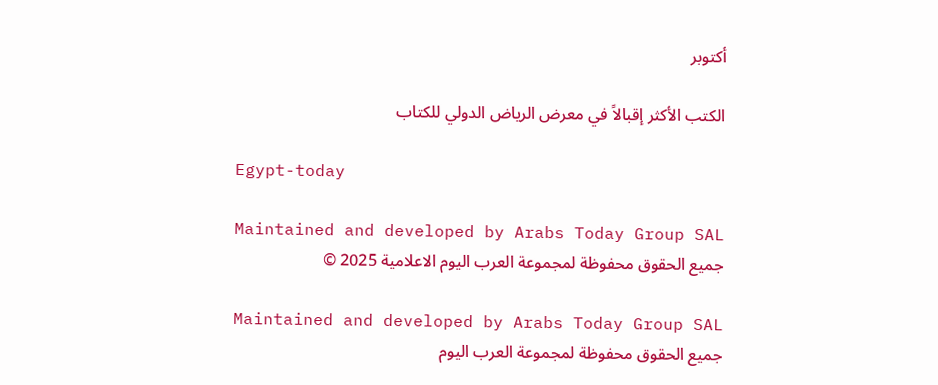أكتوبر

الكتب الأكثر إقبالاً في معرض الرياض الدولي للكتاب

Egypt-today

Maintained and developed by Arabs Today Group SAL
جميع الحقوق محفوظة لمجموعة العرب اليوم الاعلامية 2025 ©

Maintained and developed by Arabs Today Group SAL
جميع الحقوق محفوظة لمجموعة العرب اليوم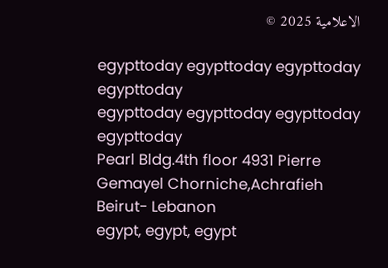الاعلامية 2025 ©

egypttoday egypttoday egypttoday egypttoday
egypttoday egypttoday egypttoday
egypttoday
Pearl Bldg.4th floor 4931 Pierre Gemayel Chorniche,Achrafieh Beirut- Lebanon
egypt, egypt, egypt